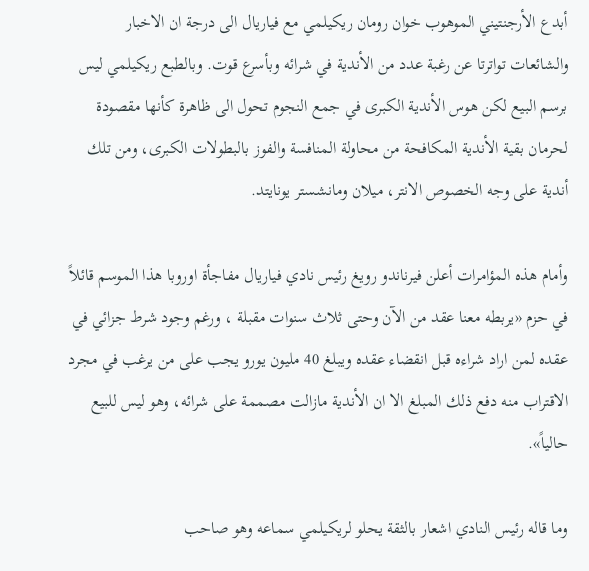أبدع الأرجنتيني الموهوب خوان رومان ريكيلمي مع فياريال الى درجة ان الاخبار والشائعات تواترتا عن رغبة عدد من الأندية في شرائه وبأسرع قوت. وبالطبع ريكيلمي ليس برسم البيع لكن هوس الأندية الكبرى في جمع النجوم تحول الى ظاهرة كأنها مقصودة لحرمان بقية الأندية المكافحة من محاولة المنافسة والفوز بالبطولات الكبرى، ومن تلك أندية على وجه الخصوص الانتر، ميلان ومانشستر يونايتد.

وأمام هذه المؤامرات أعلن فيرناندو رويغ رئيس نادي فياريال مفاجأة اوروبا هذا الموسم قائلاً في حزم «يربطه معنا عقد من الآن وحتى ثلاث سنوات مقبلة ، ورغم وجود شرط جزائي في عقده لمن اراد شراءه قبل انقضاء عقده ويبلغ 40 مليون يورو يجب على من يرغب في مجرد الاقتراب منه دفع ذلك المبلغ الا ان الأندية مازالت مصممة على شرائه، وهو ليس للبيع حالياً».

وما قاله رئيس النادي اشعار بالثقة يحلو لريكيلمي سماعه وهو صاحب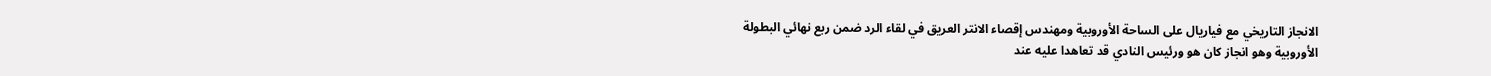الانجاز التاريخي مع فياريال على الساحة الأوروبية ومهندس إقصاء الانتر العريق في لقاء الرد ضمن ربع نهائي البطولة الأوروبية وهو انجاز كان هو ورئيس النادي قد تعاهدا عليه عند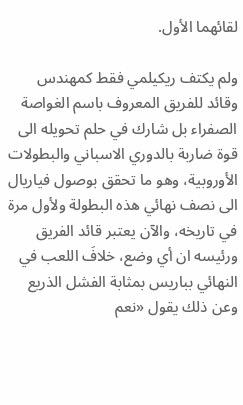لقائهما الأول.

ولم يكتف ريكيلمي فقط كمهندس وقائد للفريق المعروف باسم الغواصة الصفراء بل شارك في حلم تحويله الى قوة ضاربة بالدوري الاسباني والبطولات الأوروبية، وهو ما تحقق بوصول فياريال الى نصف نهائي هذه البطولة ولأول مرة في تاريخه، والآن يعتبر قائد الفريق ورئيسه ان أي وضع، خلافَ اللعب في النهائي بباريس بمثابة الفشل الذريع وعن ذلك يقول «نعم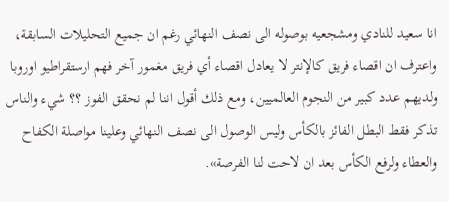انا سعيد للنادي ومشجعيه بوصوله الى نصف النهائي رغم ان جميع التحليلات السابقة، واعترف ان اقصاء فريق كالإنتر لا يعادل اقصاء أي فريق مغمور آخر فهم ارستقراطيو اوروبا ولديهم عدد كبير من النجوم العالميين، ومع ذلك أقول اننا لم نحقق الفوز ؟؟ شيء والناس تذكر فقط البطل الفائز بالكأس وليس الوصول الى نصف النهائي وعلينا مواصلة الكفاح والعطاء ولرفع الكأس بعد ان لاحت لنا الفرصة».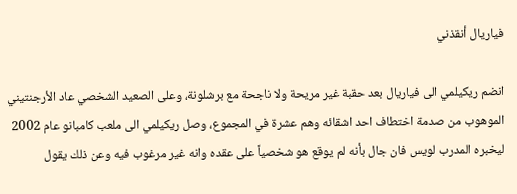فياريال أنقذني

انضم ريكيلمي الى فياريال بعد حقبة غير مريحة ولا ناجحة مع برشلونة، وعلى الصعيد الشخصي عاد الأرجنتيني الموهوب من صدمة اختطاف احد اشقائه وهم عشرة في المجموع، وصل ريكيلمي الى ملعب كامبانو عام 2002 ليخبره المدرب لويس فان جال بأنه لم يوقع هو شخصياً على عقده وانه غير مرغوب فيه وعن ذلك يقول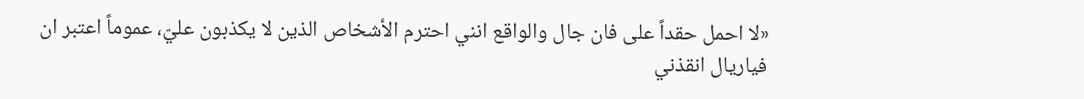«لا احمل حقداً على فان جال والواقع انني احترم الأشخاص الذين لا يكذبون عليّ، عموماً اعتبر ان فياريال انقذني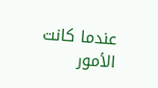عندما كانت الأمور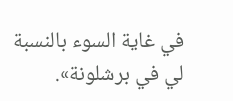في غاية السوء بالنسبة لي في برشلونة».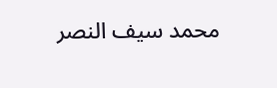محمد سيف النصر